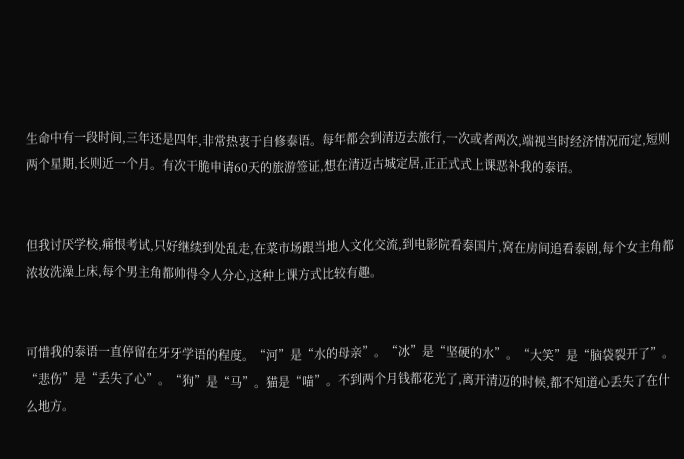生命中有一段时间,三年还是四年,非常热衷于自修泰语。每年都会到清迈去旅行,一次或者两次,端视当时经济情况而定,短则两个星期,长则近一个月。有次干脆申请60天的旅游签证,想在清迈古城定居,正正式式上课恶补我的泰语。


但我讨厌学校,痛恨考试,只好继续到处乱走,在菜市场跟当地人文化交流,到电影院看泰国片,窝在房间追看泰剧,每个女主角都浓妆洗澡上床,每个男主角都帅得令人分心,这种上课方式比较有趣。


可惜我的泰语一直停留在牙牙学语的程度。“河”是“水的母亲”。“冰”是“坚硬的水”。“大笑”是“脑袋裂开了”。“悲伤”是“丢失了心”。“狗”是“马”。猫是“喵”。不到两个月钱都花光了,离开清迈的时候,都不知道心丢失了在什么地方。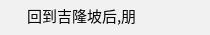回到吉隆坡后,朋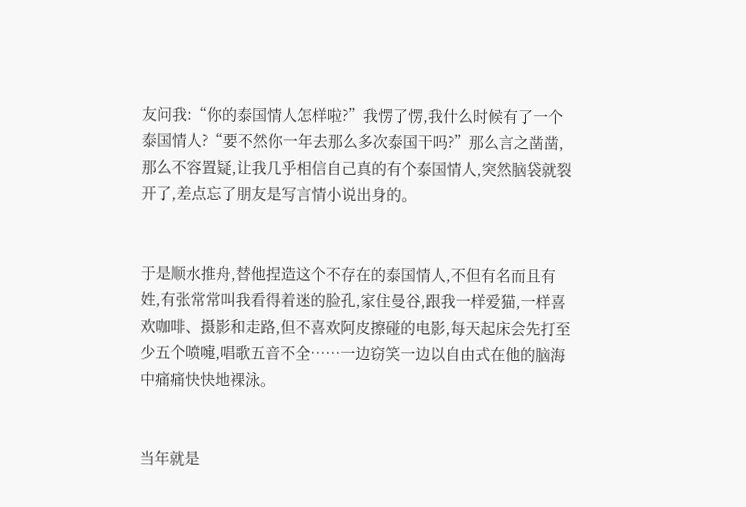友问我:“你的泰国情人怎样啦?”我愣了愣,我什么时候有了一个泰国情人?“要不然你一年去那么多次泰国干吗?”那么言之凿凿,那么不容置疑,让我几乎相信自己真的有个泰国情人,突然脑袋就裂开了,差点忘了朋友是写言情小说出身的。


于是顺水推舟,替他捏造这个不存在的泰国情人,不但有名而且有姓,有张常常叫我看得着迷的脸孔,家住曼谷,跟我一样爱猫,一样喜欢咖啡、摄影和走路,但不喜欢阿皮擦碰的电影,每天起床会先打至少五个喷嚏,唱歌五音不全……一边窃笑一边以自由式在他的脑海中痛痛快快地裸泳。


当年就是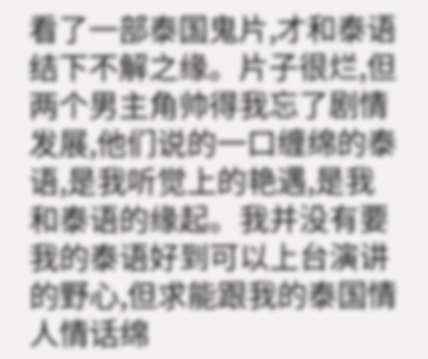看了一部泰国鬼片,才和泰语结下不解之缘。片子很烂,但两个男主角帅得我忘了剧情发展,他们说的一口缠绵的泰语,是我听觉上的艳遇,是我和泰语的缘起。我并没有要我的泰语好到可以上台演讲的野心,但求能跟我的泰国情人情话绵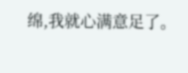绵,我就心满意足了。